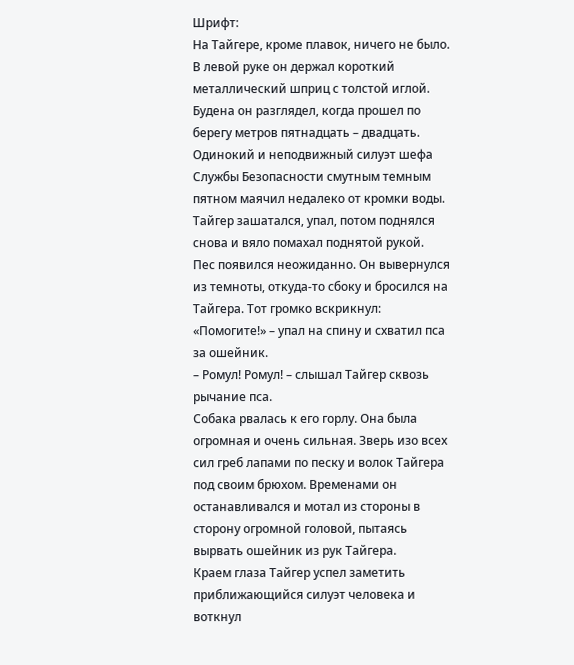Шрифт:
На Тайгере, кроме плавок, ничего не было. В левой руке он держал короткий металлический шприц с толстой иглой.
Будена он разглядел, когда прошел по берегу метров пятнадцать – двадцать. Одинокий и неподвижный силуэт шефа Службы Безопасности смутным темным пятном маячил недалеко от кромки воды.
Тайгер зашатался, упал, потом поднялся снова и вяло помахал поднятой рукой.
Пес появился неожиданно. Он вывернулся из темноты, откуда-то сбоку и бросился на Тайгера. Тот громко вскрикнул: «Помогите!» – упал на спину и схватил пса за ошейник.
– Ромул! Ромул! – слышал Тайгер сквозь рычание пса.
Собака рвалась к его горлу. Она была огромная и очень сильная. Зверь изо всех сил греб лапами по песку и волок Тайгера под своим брюхом. Временами он останавливался и мотал из стороны в сторону огромной головой, пытаясь вырвать ошейник из рук Тайгера.
Краем глаза Тайгер успел заметить приближающийся силуэт человека и воткнул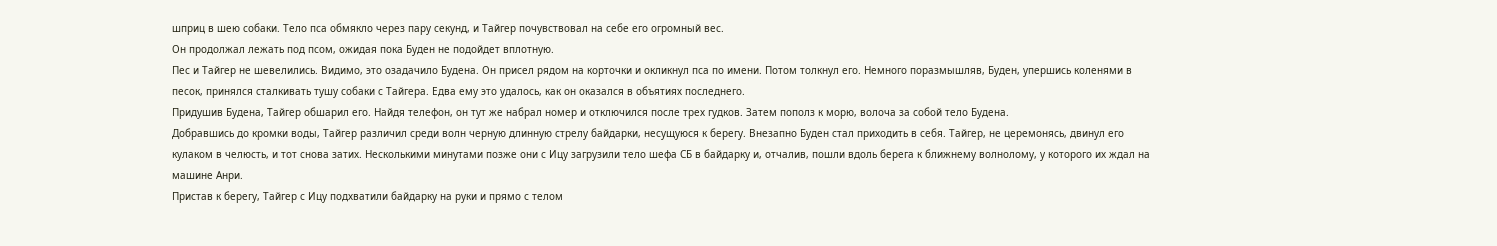шприц в шею собаки. Тело пса обмякло через пару секунд, и Тайгер почувствовал на себе его огромный вес.
Он продолжал лежать под псом, ожидая пока Буден не подойдет вплотную.
Пес и Тайгер не шевелились. Видимо, это озадачило Будена. Он присел рядом на корточки и окликнул пса по имени. Потом толкнул его. Немного поразмышляв, Буден, упершись коленями в песок, принялся сталкивать тушу собаки с Тайгера. Едва ему это удалось, как он оказался в объятиях последнего.
Придушив Будена, Тайгер обшарил его. Найдя телефон, он тут же набрал номер и отключился после трех гудков. Затем пополз к морю, волоча за собой тело Будена.
Добравшись до кромки воды, Тайгер различил среди волн черную длинную стрелу байдарки, несущуюся к берегу. Внезапно Буден стал приходить в себя. Тайгер, не церемонясь, двинул его кулаком в челюсть, и тот снова затих. Несколькими минутами позже они с Ицу загрузили тело шефа СБ в байдарку и, отчалив, пошли вдоль берега к ближнему волнолому, у которого их ждал на машине Анри.
Пристав к берегу, Тайгер с Ицу подхватили байдарку на руки и прямо с телом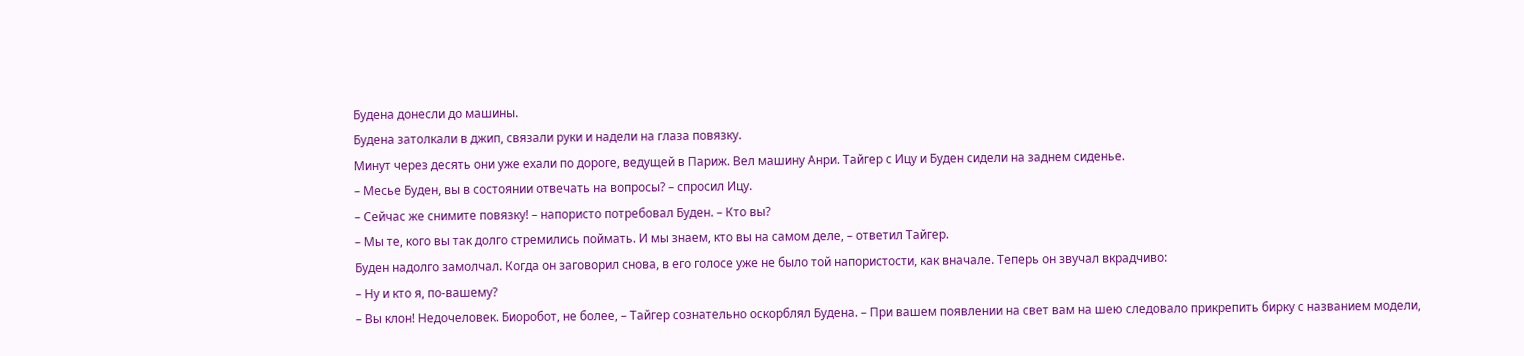Будена донесли до машины.
Будена затолкали в джип, связали руки и надели на глаза повязку.
Минут через десять они уже ехали по дороге, ведущей в Париж. Вел машину Анри. Тайгер с Ицу и Буден сидели на заднем сиденье.
– Месье Буден, вы в состоянии отвечать на вопросы? – спросил Ицу.
– Сейчас же снимите повязку! – напористо потребовал Буден. – Кто вы?
– Мы те, кого вы так долго стремились поймать. И мы знаем, кто вы на самом деле, – ответил Тайгер.
Буден надолго замолчал. Когда он заговорил снова, в его голосе уже не было той напористости, как вначале. Теперь он звучал вкрадчиво:
– Ну и кто я, по-вашему?
– Вы клон! Недочеловек. Биоробот, не более, – Тайгер сознательно оскорблял Будена. – При вашем появлении на свет вам на шею следовало прикрепить бирку с названием модели,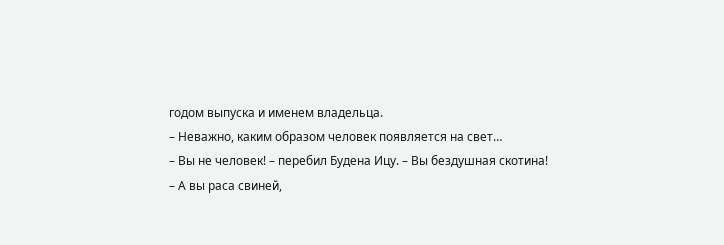годом выпуска и именем владельца.
– Неважно, каким образом человек появляется на свет…
– Вы не человек! – перебил Будена Ицу. – Вы бездушная скотина!
– А вы раса свиней,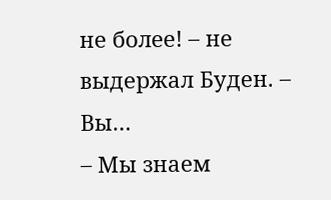не более! – не выдержал Буден. – Вы…
– Мы знаем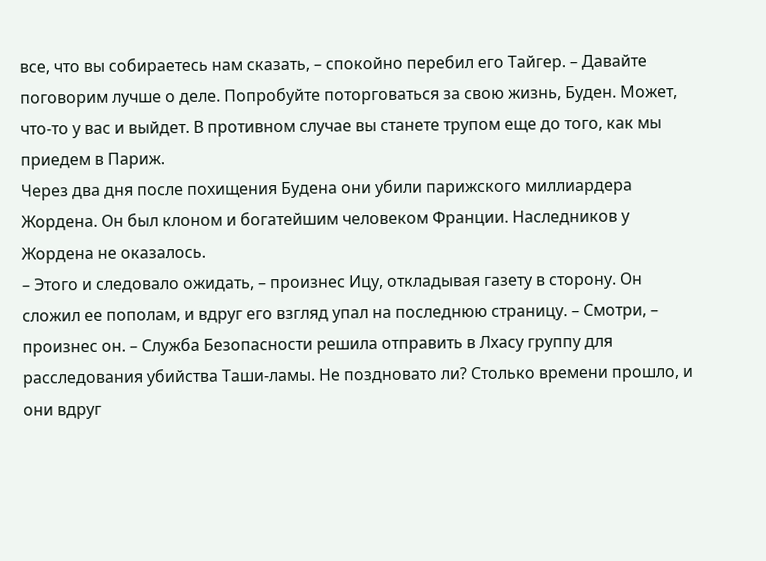все, что вы собираетесь нам сказать, – спокойно перебил его Тайгер. – Давайте поговорим лучше о деле. Попробуйте поторговаться за свою жизнь, Буден. Может, что-то у вас и выйдет. В противном случае вы станете трупом еще до того, как мы приедем в Париж.
Через два дня после похищения Будена они убили парижского миллиардера Жордена. Он был клоном и богатейшим человеком Франции. Наследников у Жордена не оказалось.
– Этого и следовало ожидать, – произнес Ицу, откладывая газету в сторону. Он сложил ее пополам, и вдруг его взгляд упал на последнюю страницу. – Смотри, – произнес он. – Служба Безопасности решила отправить в Лхасу группу для расследования убийства Таши-ламы. Не поздновато ли? Столько времени прошло, и они вдруг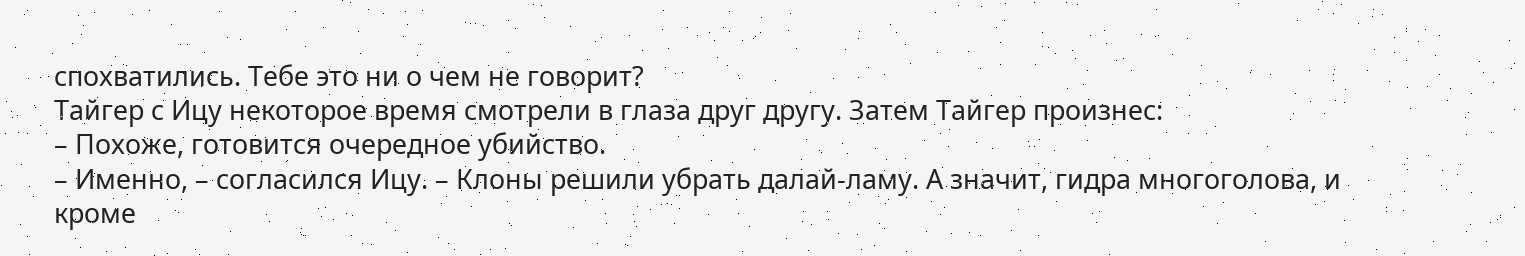спохватились. Тебе это ни о чем не говорит?
Тайгер с Ицу некоторое время смотрели в глаза друг другу. Затем Тайгер произнес:
– Похоже, готовится очередное убийство.
– Именно, – согласился Ицу. – Клоны решили убрать далай-ламу. А значит, гидра многоголова, и кроме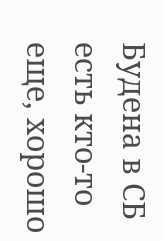Будена в СБ есть кто-то еще, хорошо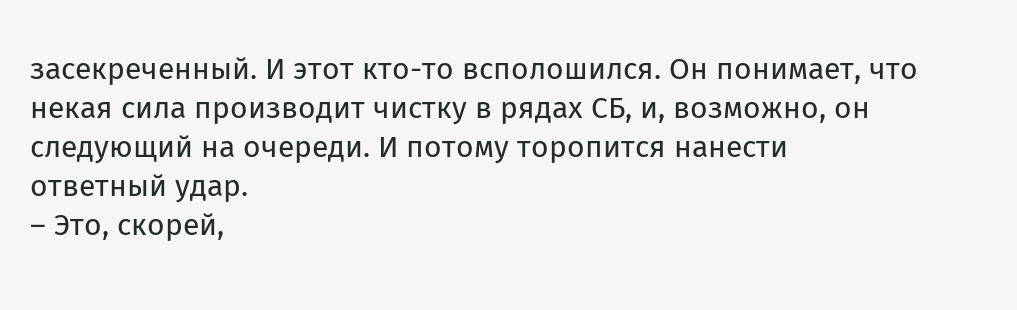засекреченный. И этот кто-то всполошился. Он понимает, что некая сила производит чистку в рядах СБ, и, возможно, он следующий на очереди. И потому торопится нанести ответный удар.
– Это, скорей,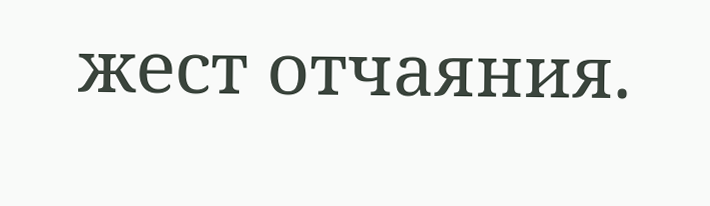жест отчаяния.